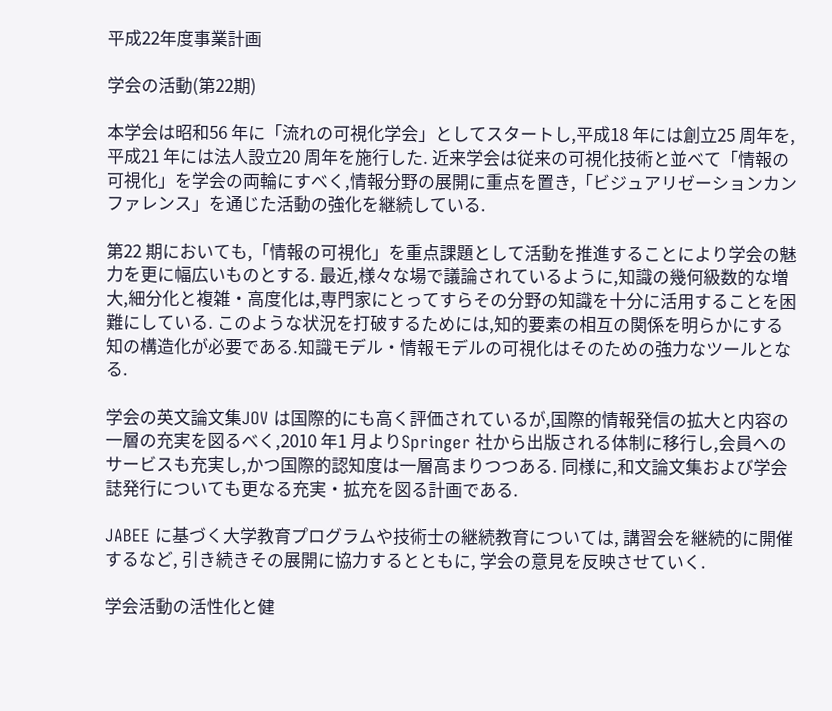平成22年度事業計画

学会の活動(第22期)

本学会は昭和56 年に「流れの可視化学会」としてスタートし,平成18 年には創立25 周年を,平成21 年には法人設立20 周年を施行した. 近来学会は従来の可視化技術と並べて「情報の可視化」を学会の両輪にすべく,情報分野の展開に重点を置き,「ビジュアリゼーションカンファレンス」を通じた活動の強化を継続している.

第22 期においても,「情報の可視化」を重点課題として活動を推進することにより学会の魅力を更に幅広いものとする. 最近,様々な場で議論されているように,知識の幾何級数的な増大,細分化と複雑・高度化は,専門家にとってすらその分野の知識を十分に活用することを困難にしている. このような状況を打破するためには,知的要素の相互の関係を明らかにする知の構造化が必要である.知識モデル・情報モデルの可視化はそのための強力なツールとなる.

学会の英文論文集JOV は国際的にも高く評価されているが,国際的情報発信の拡大と内容の一層の充実を図るべく,2010 年1 月よりSpringer 社から出版される体制に移行し,会員へのサービスも充実し,かつ国際的認知度は一層高まりつつある. 同様に,和文論文集および学会誌発行についても更なる充実・拡充を図る計画である.

JABEE に基づく大学教育プログラムや技術士の継続教育については, 講習会を継続的に開催するなど, 引き続きその展開に協力するとともに, 学会の意見を反映させていく.

学会活動の活性化と健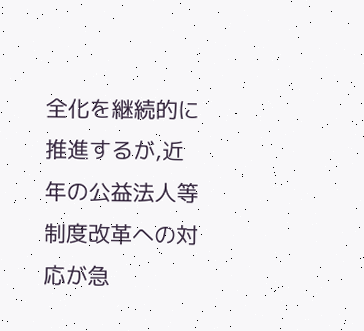全化を継続的に推進するが,近年の公益法人等制度改革への対応が急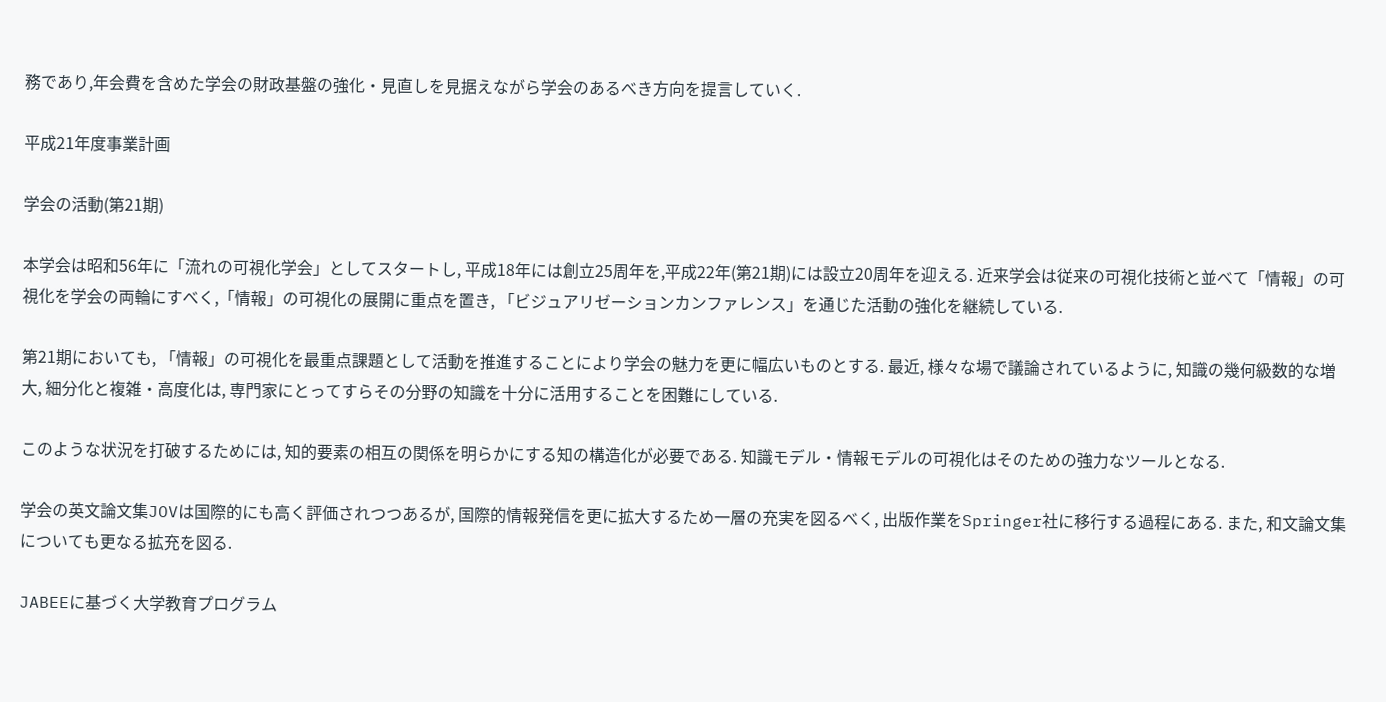務であり,年会費を含めた学会の財政基盤の強化・見直しを見据えながら学会のあるべき方向を提言していく.

平成21年度事業計画

学会の活動(第21期)

本学会は昭和56年に「流れの可視化学会」としてスタートし, 平成18年には創立25周年を,平成22年(第21期)には設立20周年を迎える. 近来学会は従来の可視化技術と並べて「情報」の可視化を学会の両輪にすべく,「情報」の可視化の展開に重点を置き, 「ビジュアリゼーションカンファレンス」を通じた活動の強化を継続している.

第21期においても, 「情報」の可視化を最重点課題として活動を推進することにより学会の魅力を更に幅広いものとする. 最近, 様々な場で議論されているように, 知識の幾何級数的な増大, 細分化と複雑・高度化は, 専門家にとってすらその分野の知識を十分に活用することを困難にしている.

このような状況を打破するためには, 知的要素の相互の関係を明らかにする知の構造化が必要である. 知識モデル・情報モデルの可視化はそのための強力なツールとなる.

学会の英文論文集JOVは国際的にも高く評価されつつあるが, 国際的情報発信を更に拡大するため一層の充実を図るべく, 出版作業をSpringer社に移行する過程にある. また, 和文論文集についても更なる拡充を図る.

JABEEに基づく大学教育プログラム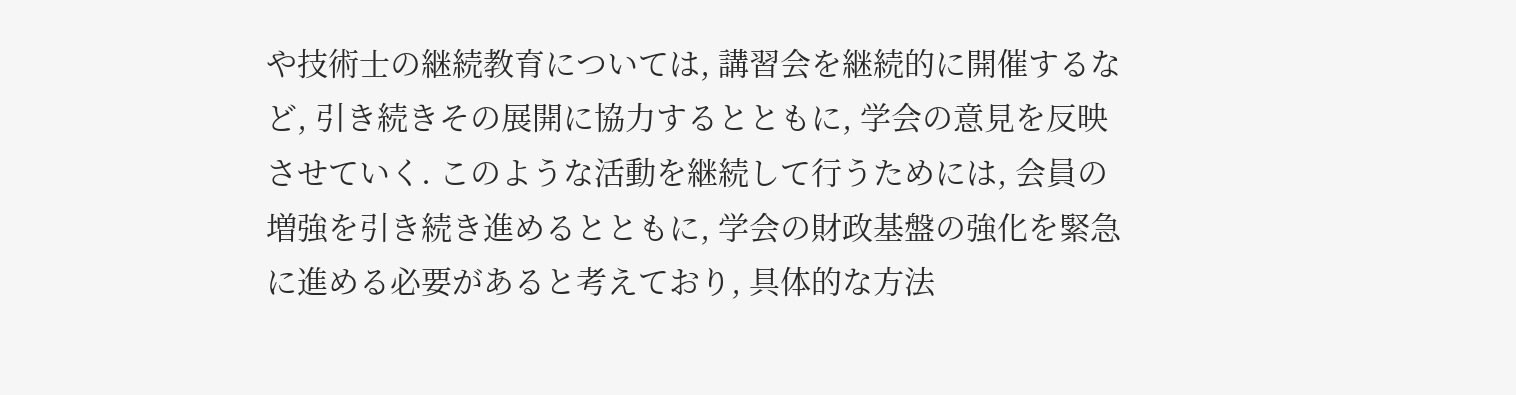や技術士の継続教育については, 講習会を継続的に開催するなど, 引き続きその展開に協力するとともに, 学会の意見を反映させていく. このような活動を継続して行うためには, 会員の増強を引き続き進めるとともに, 学会の財政基盤の強化を緊急に進める必要があると考えており, 具体的な方法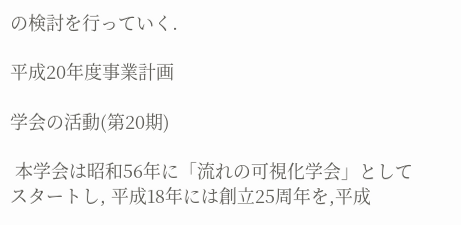の検討を行っていく.

平成20年度事業計画

学会の活動(第20期)

 本学会は昭和56年に「流れの可視化学会」としてスタートし, 平成18年には創立25周年を,平成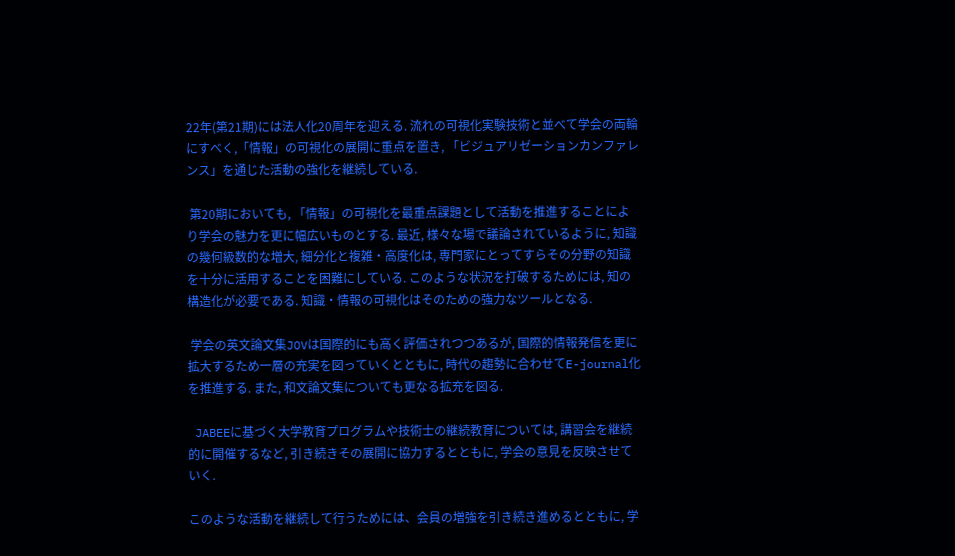22年(第21期)には法人化20周年を迎える. 流れの可視化実験技術と並べて学会の両輪にすべく,「情報」の可視化の展開に重点を置き, 「ビジュアリゼーションカンファレンス」を通じた活動の強化を継続している.

 第20期においても, 「情報」の可視化を最重点課題として活動を推進することにより学会の魅力を更に幅広いものとする. 最近, 様々な場で議論されているように, 知識の幾何級数的な増大, 細分化と複雑・高度化は, 専門家にとってすらその分野の知識を十分に活用することを困難にしている. このような状況を打破するためには, 知の構造化が必要である. 知識・情報の可視化はそのための強力なツールとなる.

 学会の英文論文集JOVは国際的にも高く評価されつつあるが, 国際的情報発信を更に拡大するため一層の充実を図っていくとともに, 時代の趨勢に合わせてE-journal化を推進する. また, 和文論文集についても更なる拡充を図る.

 JABEEに基づく大学教育プログラムや技術士の継続教育については, 講習会を継続的に開催するなど, 引き続きその展開に協力するとともに, 学会の意見を反映させていく.

このような活動を継続して行うためには、会員の増強を引き続き進めるとともに, 学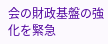会の財政基盤の強化を緊急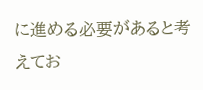に進める必要があると考えてお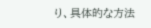り、具体的な方法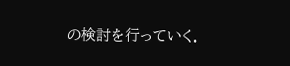の検討を行っていく.